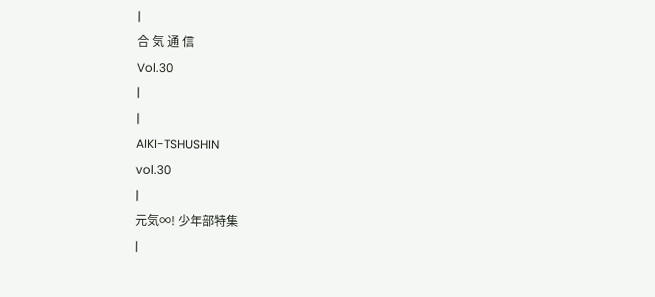|
合 気 通 信
Vol.30
|
|
AIKI-TSHUSHIN
vol.30
|
元気∞! 少年部特集
|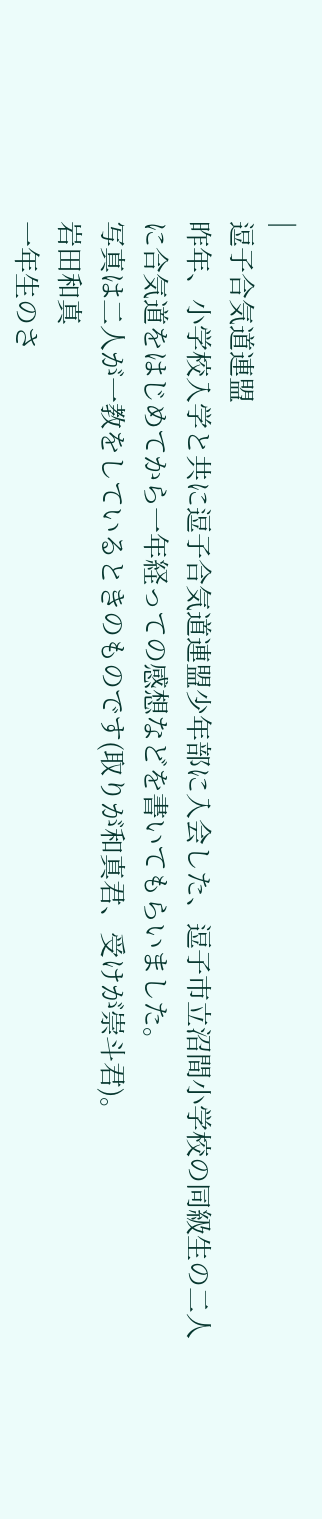|
逗子合気道連盟
昨年、小学校入学と共に逗子合気道連盟少年部に入会した、逗子市立沼間小学校の同級生の二人に合気道をはじめてから一年経っての感想などを書いてもらいました。
写真は二人が一教をしているときのものです(取りが和真君、受けが崇斗君)。
岩田和真
一年生のさ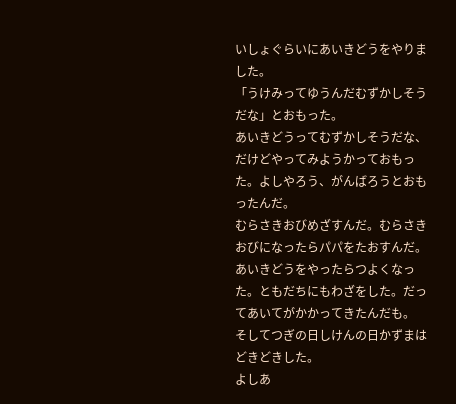いしょぐらいにあいきどうをやりました。
「うけみってゆうんだむずかしそうだな」とおもった。
あいきどうってむずかしそうだな、だけどやってみようかっておもった。よしやろう、がんばろうとおもったんだ。
むらさきおびめざすんだ。むらさきおびになったらパパをたおすんだ。
あいきどうをやったらつよくなった。ともだちにもわざをした。だってあいてがかかってきたんだも。
そしてつぎの日しけんの日かずまはどきどきした。
よしあ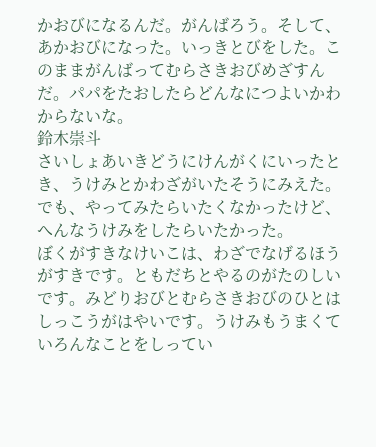かおびになるんだ。がんばろう。そして、あかおびになった。いっきとびをした。このままがんばってむらさきおびめざすんだ。パパをたおしたらどんなにつよいかわからないな。
鈴木崇斗
さいしょあいきどうにけんがくにいったとき、うけみとかわざがいたそうにみえた。でも、やってみたらいたくなかったけど、へんなうけみをしたらいたかった。
ぼくがすきなけいこは、わざでなげるほうがすきです。ともだちとやるのがたのしいです。みどりおびとむらさきおびのひとはしっこうがはやいです。うけみもうまくていろんなことをしってい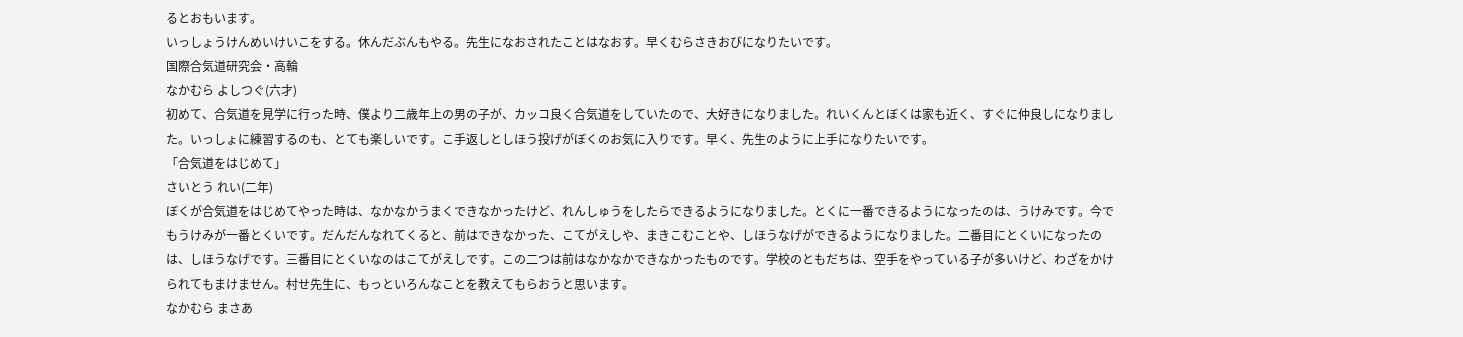るとおもいます。
いっしょうけんめいけいこをする。休んだぶんもやる。先生になおされたことはなおす。早くむらさきおびになりたいです。
国際合気道研究会・高輪
なかむら よしつぐ(六才)
初めて、合気道を見学に行った時、僕より二歳年上の男の子が、カッコ良く合気道をしていたので、大好きになりました。れいくんとぼくは家も近く、すぐに仲良しになりました。いっしょに練習するのも、とても楽しいです。こ手返しとしほう投げがぼくのお気に入りです。早く、先生のように上手になりたいです。
「合気道をはじめて」
さいとう れい(二年)
ぼくが合気道をはじめてやった時は、なかなかうまくできなかったけど、れんしゅうをしたらできるようになりました。とくに一番できるようになったのは、うけみです。今でもうけみが一番とくいです。だんだんなれてくると、前はできなかった、こてがえしや、まきこむことや、しほうなげができるようになりました。二番目にとくいになったのは、しほうなげです。三番目にとくいなのはこてがえしです。この二つは前はなかなかできなかったものです。学校のともだちは、空手をやっている子が多いけど、わざをかけられてもまけません。村せ先生に、もっといろんなことを教えてもらおうと思います。
なかむら まさあ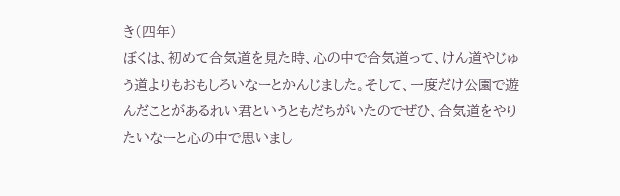き(四年)
ぼくは、初めて合気道を見た時、心の中で合気道って、けん道やじゅう道よりもおもしろいなーとかんじました。そして、一度だけ公園で遊んだことがあるれい君というともだちがいたのでぜひ、合気道をやりたいなーと心の中で思いまし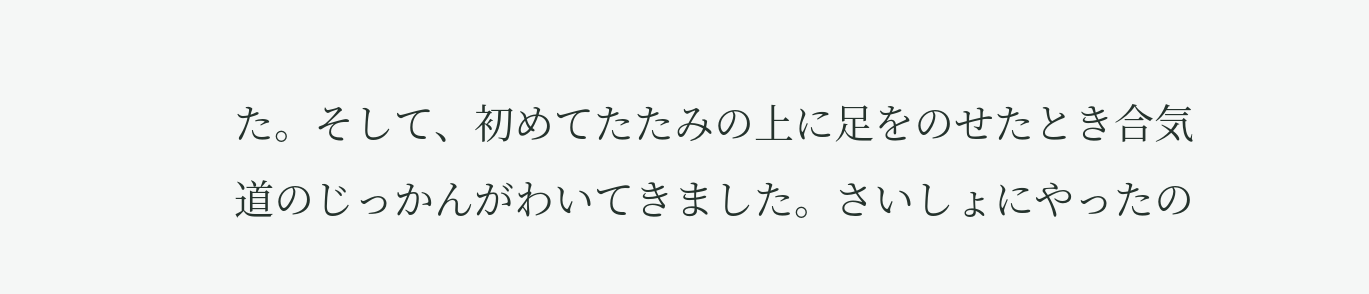た。そして、初めてたたみの上に足をのせたとき合気道のじっかんがわいてきました。さいしょにやったの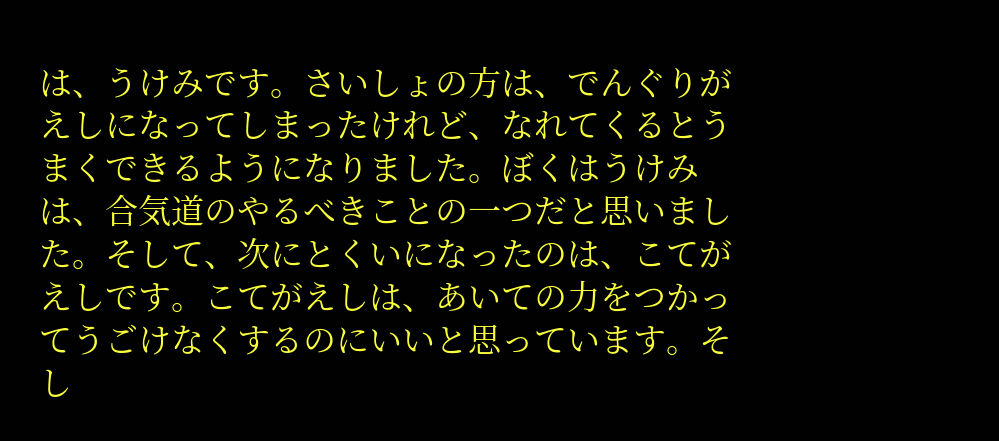は、うけみです。さいしょの方は、でんぐりがえしになってしまったけれど、なれてくるとうまくできるようになりました。ぼくはうけみは、合気道のやるべきことの一つだと思いました。そして、次にとくいになったのは、こてがえしです。こてがえしは、あいての力をつかってうごけなくするのにいいと思っています。そし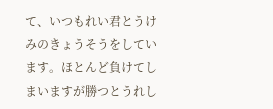て、いつもれい君とうけみのきょうそうをしています。ほとんど負けてしまいますが勝つとうれし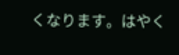くなります。はやく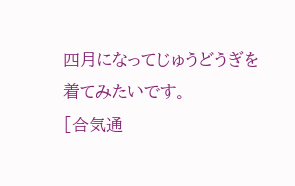四月になってじゅうどうぎを着てみたいです。
[合気通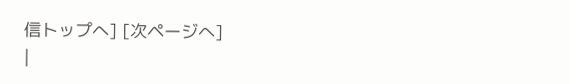信トップへ] [次ページへ]
|